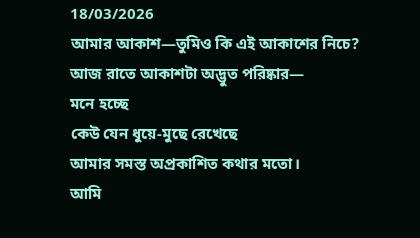18/03/2026
আমার আকাশ—তুমিও কি এই আকাশের নিচে?
আজ রাতে আকাশটা অদ্ভুত পরিষ্কার—
মনে হচ্ছে
কেউ যেন ধুয়ে-মুছে রেখেছে
আমার সমস্ত অপ্রকাশিত কথার মতো।
আমি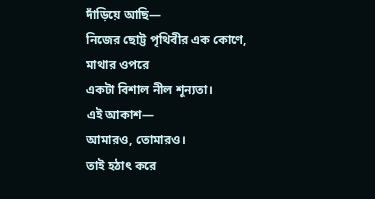দাঁড়িয়ে আছি—
নিজের ছোট্ট পৃথিবীর এক কোণে,
মাথার ওপরে
একটা বিশাল নীল শূন্যতা।
এই আকাশ—
আমারও, তোমারও।
তাই হঠাৎ করে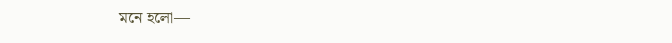মনে হলো—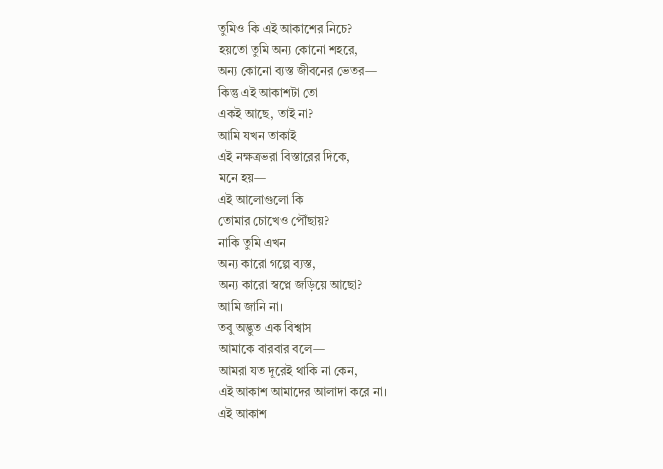তুমিও কি এই আকাশের নিচে?
হয়তো তুমি অন্য কোনো শহরে,
অন্য কোনো ব্যস্ত জীবনের ভেতর—
কিন্তু এই আকাশটা তো
একই আছে, তাই না?
আমি যখন তাকাই
এই নক্ষত্রভরা বিস্তারের দিকে,
মনে হয়—
এই আলোগুলো কি
তোমার চোখেও পৌঁছায়?
নাকি তুমি এখন
অন্য কারো গল্পে ব্যস্ত,
অন্য কারো স্বপ্নে জড়িয়ে আছো?
আমি জানি না।
তবু অদ্ভুত এক বিশ্বাস
আমাকে বারবার বলে—
আমরা যত দূরেই থাকি না কেন,
এই আকাশ আমাদের আলাদা করে না।
এই আকাশ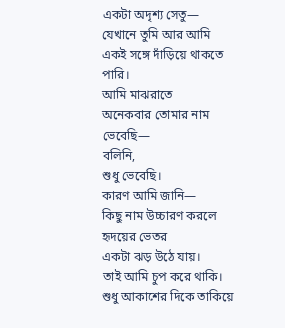একটা অদৃশ্য সেতু—
যেখানে তুমি আর আমি
একই সঙ্গে দাঁড়িয়ে থাকতে পারি।
আমি মাঝরাতে
অনেকবার তোমার নাম ভেবেছি—
বলিনি,
শুধু ভেবেছি।
কারণ আমি জানি—
কিছু নাম উচ্চারণ করলে
হৃদয়ের ভেতর
একটা ঝড় উঠে যায়।
তাই আমি চুপ করে থাকি।
শুধু আকাশের দিকে তাকিয়ে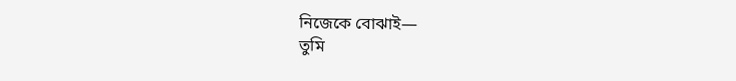নিজেকে বোঝাই—
তুমি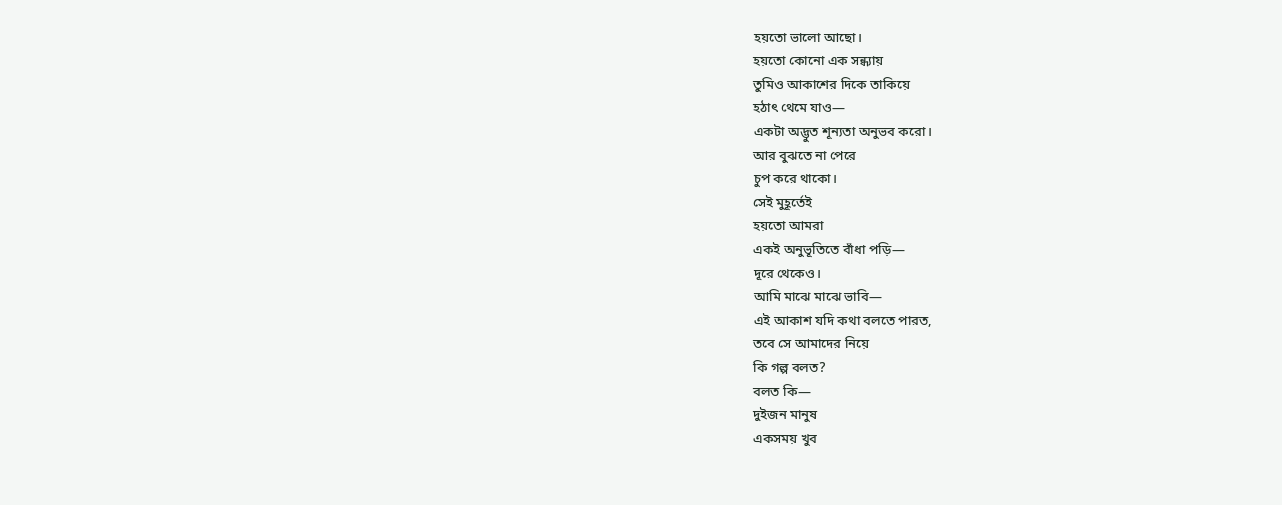হয়তো ভালো আছো।
হয়তো কোনো এক সন্ধ্যায়
তুমিও আকাশের দিকে তাকিয়ে
হঠাৎ থেমে যাও—
একটা অদ্ভুত শূন্যতা অনুভব করো।
আর বুঝতে না পেরে
চুপ করে থাকো।
সেই মুহূর্তেই
হয়তো আমরা
একই অনুভূতিতে বাঁধা পড়ি—
দূরে থেকেও।
আমি মাঝে মাঝে ভাবি—
এই আকাশ যদি কথা বলতে পারত,
তবে সে আমাদের নিয়ে
কি গল্প বলত?
বলত কি—
দুইজন মানুষ
একসময় খুব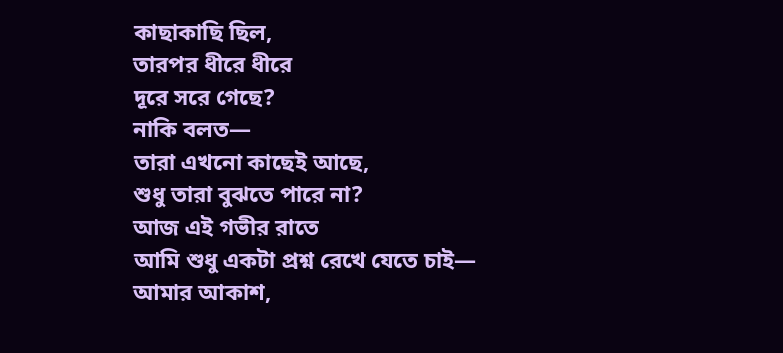কাছাকাছি ছিল,
তারপর ধীরে ধীরে
দূরে সরে গেছে?
নাকি বলত—
তারা এখনো কাছেই আছে,
শুধু তারা বুঝতে পারে না?
আজ এই গভীর রাতে
আমি শুধু একটা প্রশ্ন রেখে যেতে চাই—
আমার আকাশ,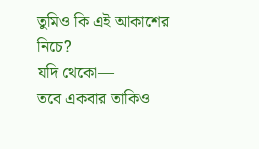তুমিও কি এই আকাশের নিচে?
যদি থেকো—
তবে একবার তাকিও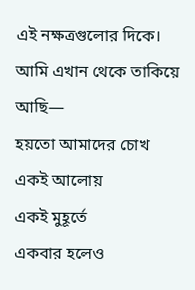এই নক্ষত্রগুলোর দিকে।
আমি এখান থেকে তাকিয়ে আছি—
হয়তো আমাদের চোখ
একই আলোয়
একই মুহূর্তে
একবার হলেও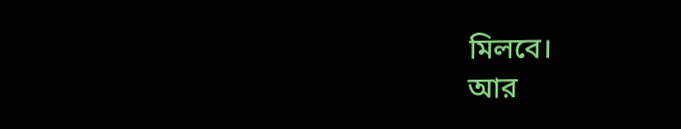মিলবে।
আর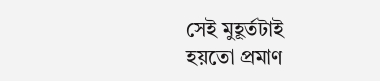সেই মুহূর্তটাই
হয়তো প্রমাণ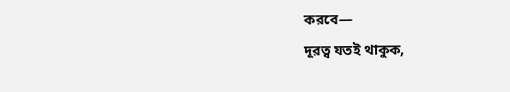করবে—
দূরত্ব যতই থাকুক,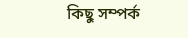কিছু সম্পর্ক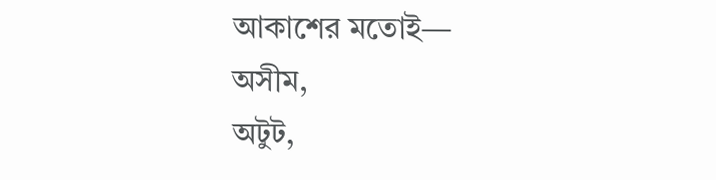আকাশের মতোই—
অসীম,
অটুট,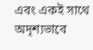এবং একই সাথে
অদৃশ্যভাবে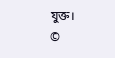যুক্ত।
©